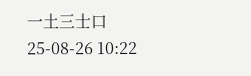一土三士口
25-08-26 10:22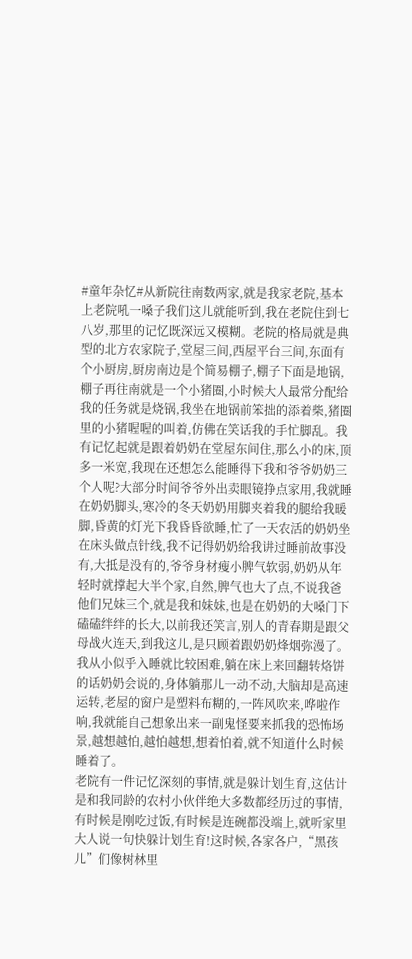#童年杂忆#从新院往南数两家,就是我家老院,基本上老院吼一嗓子我们这儿就能听到,我在老院住到七八岁,那里的记忆既深远又模糊。老院的格局就是典型的北方农家院子,堂屋三间,西屋平台三间,东面有个小厨房,厨房南边是个简易棚子,棚子下面是地锅,棚子再往南就是一个小猪圈,小时候大人最常分配给我的任务就是烧锅,我坐在地锅前笨拙的添着柴,猪圈里的小猪喔喔的叫着,仿佛在笑话我的手忙脚乱。我有记忆起就是跟着奶奶在堂屋东间住,那么小的床,顶多一米宽,我现在还想怎么能睡得下我和爷爷奶奶三个人呢?大部分时间爷爷外出卖眼镜挣点家用,我就睡在奶奶脚头,寒冷的冬天奶奶用脚夹着我的腿给我暖脚,昏黄的灯光下我昏昏欲睡,忙了一天农活的奶奶坐在床头做点针线,我不记得奶奶给我讲过睡前故事没有,大抵是没有的,爷爷身材瘦小脾气软弱,奶奶从年轻时就撑起大半个家,自然,脾气也大了点,不说我爸他们兄妹三个,就是我和妹妹,也是在奶奶的大嗓门下磕磕绊绊的长大,以前我还笑言,别人的青春期是跟父母战火连天,到我这儿,是只顾着跟奶奶烽烟弥漫了。我从小似乎入睡就比较困难,躺在床上来回翻转烙饼的话奶奶会说的,身体躺那儿一动不动,大脑却是高速运转,老屋的窗户是塑料布糊的,一阵风吹来,哗啦作响,我就能自己想象出来一副鬼怪要来抓我的恐怖场景,越想越怕,越怕越想,想着怕着,就不知道什么时候睡着了。
老院有一件记忆深刻的事情,就是躲计划生育,这估计是和我同龄的农村小伙伴绝大多数都经历过的事情,有时候是刚吃过饭,有时候是连碗都没端上,就听家里大人说一句快躲计划生育!这时候,各家各户,“黑孩儿”们像树林里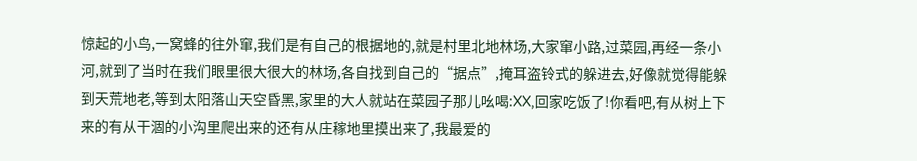惊起的小鸟,一窝蜂的往外窜,我们是有自己的根据地的,就是村里北地林场,大家窜小路,过菜园,再经一条小河,就到了当时在我们眼里很大很大的林场,各自找到自己的“据点”,掩耳盗铃式的躲进去,好像就觉得能躲到天荒地老,等到太阳落山天空昏黑,家里的大人就站在菜园子那儿吆喝:XX,回家吃饭了!你看吧,有从树上下来的有从干涸的小沟里爬出来的还有从庄稼地里摸出来了,我最爱的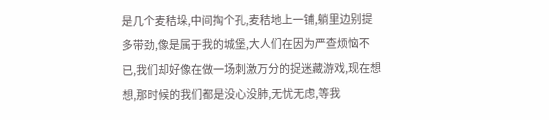是几个麦秸垛,中间掏个孔,麦秸地上一铺,躺里边别提多带劲,像是属于我的城堡,大人们在因为严查烦恼不已,我们却好像在做一场刺激万分的捉迷藏游戏,现在想想,那时候的我们都是没心没肺,无忧无虑,等我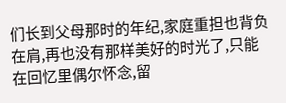们长到父母那时的年纪,家庭重担也背负在肩,再也没有那样美好的时光了,只能在回忆里偶尔怀念,留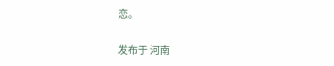恋。

发布于 河南